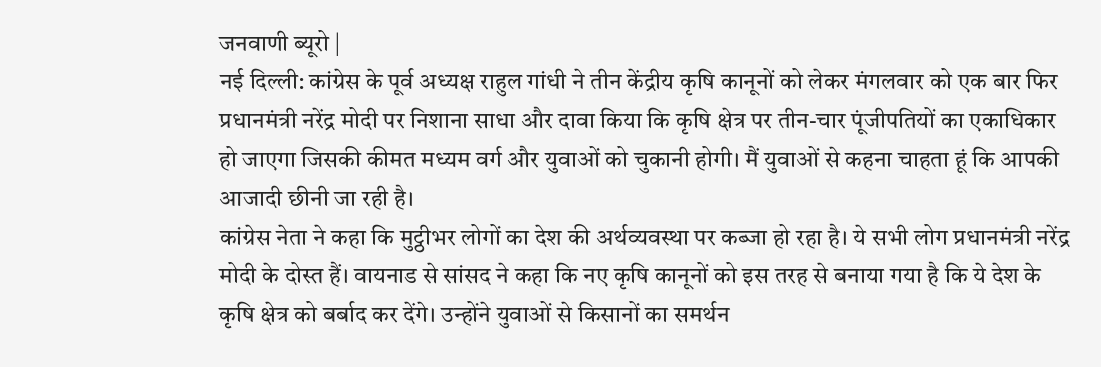जनवाणी ब्यूरो |
नई दिल्ली: कांग्रेस के पूर्व अध्यक्ष राहुल गांधी ने तीन केंद्रीय कृषि कानूनों को लेकर मंगलवार को एक बार फिर प्रधानमंत्री नरेंद्र मोदी पर निशाना साधा और दावा किया कि कृषि क्षेत्र पर तीन-चार पूंजीपतियों का एकाधिकार हो जाएगा जिसकी कीमत मध्यम वर्ग और युवाओं को चुकानी होगी। मैं युवाओं से कहना चाहता हूं कि आपकी आजादी छीनी जा रही है।
कांग्रेस नेता ने कहा कि मुट्ठीभर लोगों का देश की अर्थव्यवस्था पर कब्जा हो रहा है। ये सभी लोग प्रधानमंत्री नरेंद्र मोदी के दोस्त हैं। वायनाड से सांसद ने कहा कि नए कृषि कानूनों को इस तरह से बनाया गया है कि ये देश के कृषि क्षेत्र को बर्बाद कर देंगे। उन्होंने युवाओं से किसानों का समर्थन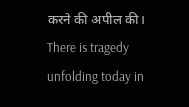करने की अपील की।
There is tragedy unfolding today in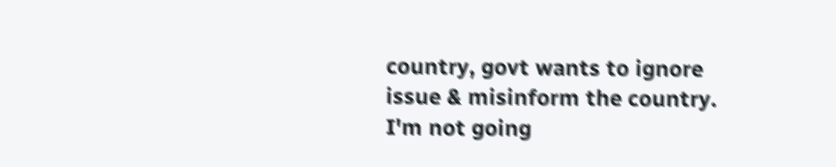country, govt wants to ignore issue & misinform the country. I'm not going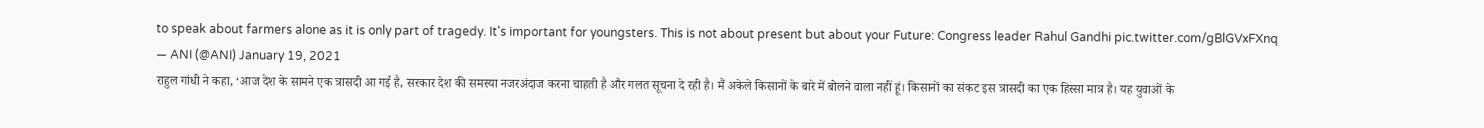to speak about farmers alone as it is only part of tragedy. It's important for youngsters. This is not about present but about your Future: Congress leader Rahul Gandhi pic.twitter.com/gBlGVxFXnq
— ANI (@ANI) January 19, 2021
राहुल गांधी ने कहा, ‘आज देश के सामने एक त्रासदी आ गई है, सरकार देश की समस्या नजरअंदाज करना चाहती है और गलत सूचना दे रही है। मैं अकेले किसानों के बारे में बोलने वाला नहीं हूं। किसानों का संकट इस त्रासदी का एक हिस्सा मात्र है। यह युवाओं के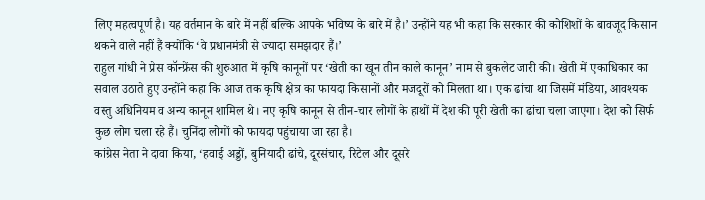लिए महत्वपूर्ण है। यह वर्तमान के बारे में नहीं बल्कि आपके भविष्य के बारे में है।’ उन्होंने यह भी कहा कि सरकार की कोशिशों के बावजूद किसान थकने वाले नहीं हैं क्योंकि ‘वे प्रधानमंत्री से ज्यादा समझदार हैं।’
राहुल गांधी ने प्रेस कॉन्फ्रेंस की शुरुआत में कृषि कानूनों पर ‘खेती का खून तीन काले कानून’ नाम से बुकलेट जारी की। खेती में एकाधिकार का सवाल उठाते हुए उन्होंने कहा कि आज तक कृषि क्षेत्र का फायदा किसानों और मजदूरों को मिलता था। एक ढांचा था जिसमें मंडिया, आवश्यक वस्तु अधिनियम व अन्य कानून शामिल थे। नए कृषि कानून से तीन-चार लोगों के हाथों में देश की पूरी खेती का ढांचा चला जाएगा। देश को सिर्फ कुछ लोग चला रहे हैं। चुनिंदा लोगों को फायदा पहुंचाया जा रहा है।
कांग्रेस नेता ने दावा किया, ‘हवाई अड्डों, बुनियादी ढांचे, दूरसंचार, रिटेल और दूसरे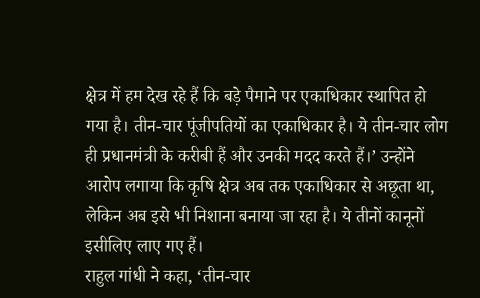क्षेत्र में हम देख रहे हैं कि बड़े पैमाने पर एकाधिकार स्थापित हो गया है। तीन-चार पूंजीपतियों का एकाधिकार है। ये तीन-चार लोग ही प्रधानमंत्री के करीबी हैं और उनकी मदद करते हैं।’ उन्होंने आरोप लगाया कि कृषि क्षेत्र अब तक एकाधिकार से अछूता था, लेकिन अब इसे भी निशाना बनाया जा रहा है। ये तीनों कानूनों इसीलिए लाए गए हैं।
राहुल गांधी ने कहा, ‘तीन-चार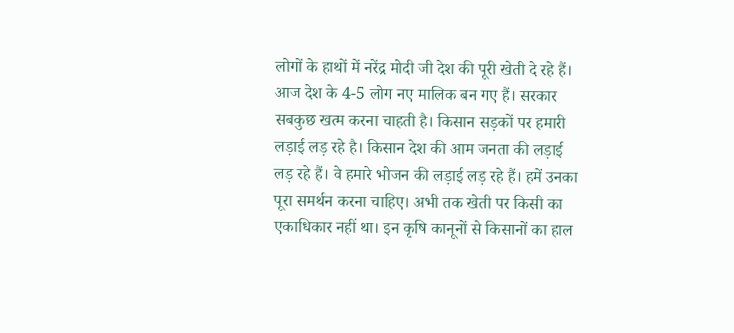लोगों के हाथों में नरेंद्र मोदी जी देश की पूरी खेती दे रहे हैं। आज देश के 4-5 लोग नए मालिक बन गए हैं। सरकार सबकुछ खत्म करना चाहती है। किसान सड़कों पर हमारी लड़ाई लड़ रहे है। किसान देश की आम जनता की लड़ाई लड़ रहे हैं। वे हमारे भोजन की लड़ाई लड़ रहे हैं। हमें उनका पूरा समर्थन करना चाहिए। अभी तक खेती पर किसी का एकाधिकार नहीं था। इन कृषि कानूनों से किसानों का हाल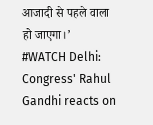आजादी से पहले वाला हो जाएगा।’
#WATCH Delhi: Congress' Rahul Gandhi reacts on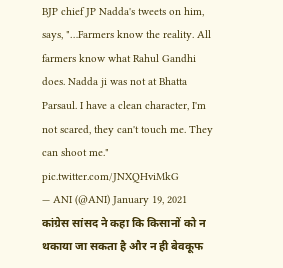BJP chief JP Nadda's tweets on him, says, "…Farmers know the reality. All farmers know what Rahul Gandhi does. Nadda ji was not at Bhatta Parsaul. I have a clean character, I'm not scared, they can't touch me. They can shoot me." pic.twitter.com/JNXQHviMkG
— ANI (@ANI) January 19, 2021
कांग्रेस सांसद ने कहा कि किसानों को न थकाया जा सकता है और न ही बेवकूफ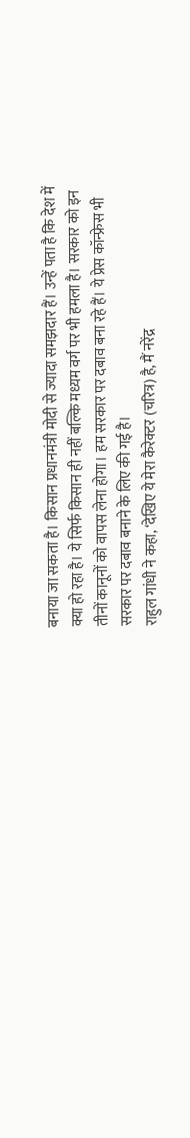बनाया जा सकता है। किसान प्रधानमंत्री मोदी से ज्यादा समझदार हैं। उन्हें पता है कि देश में क्या हो रहा है। ये सिर्फ किसान ही नहीं बल्कि मध्यम वर्ग पर भी हमला है। सरकार को इन तीनों कानूनों को वापस लेना होगा। हम सरकार पर दबाव बना रहे हैं। ये प्रेस कॉन्फ्रेस भी सरकार पर दबाव बनाने के लिए की गई है।
राहुल गांधी ने कहा, ‘देखिए ये मेरा कैरेक्टर (चरित्र) है, मैं नरेंद्र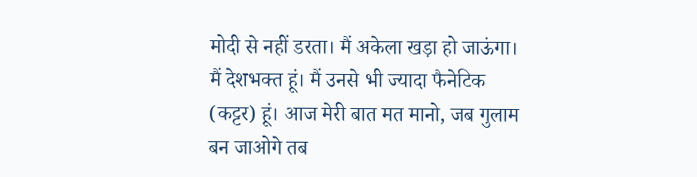मोदी से नहीं डरता। मैं अकेला खड़ा हो जाऊंगा। मैं देशभक्त हूं। मैं उनसे भी ज्यादा फैनेटिक (कट्टर) हूं। आज मेरी बात मत मानो, जब गुलाम बन जाओगे तब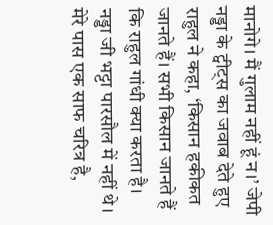मानोगे। मैं गुलाम नहीं हूं न।’ जेपी नड्डा के ट्वीट्स का जवाब देते हुए राहुल ने कहा, ‘किसान हकीकत जानते हैं। सभी किसान जानते हैं कि राहुल गांधी क्या करता है। नड्डा जी भट्टा पारसौल में नहीं थे। मेरे पास एक साफ चरित्र है,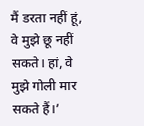मैं डरता नहीं हूं, वे मुझे छू नहीं सकते। हां, वे मुझे गोली मार सकते हैं।’